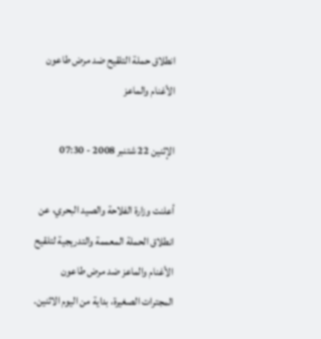انطلاق حملة التلقيح ضد مرض طاعون الأغنام والماعز

الإثنين 22 شتنبر 2008 - 07:30

أعلنت وزارة الفلاحة والصيد البحري، عن انطلاق الحملة المعممة والتدريجية لتلقيح الأغنام والماعز ضد مرض طاعون المجترات الصغيرة، بداية من اليوم الاثنين.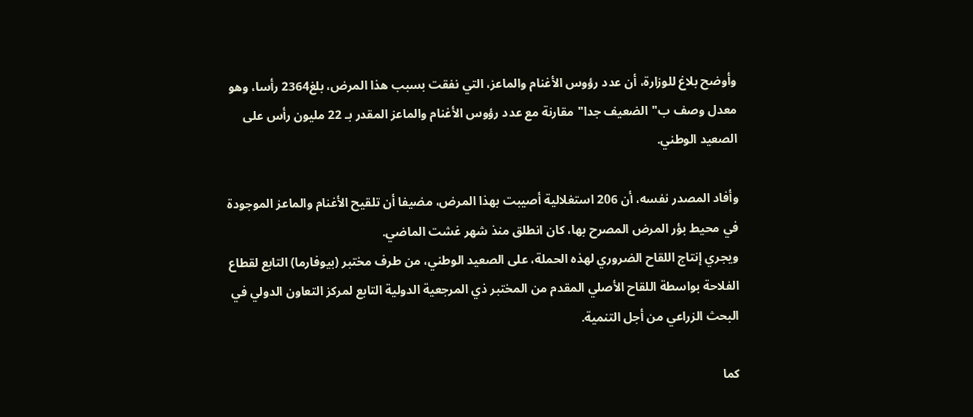وأوضح بلاغ للوزارة، أن عدد رؤوس الأغنام والماعز، التي نفقت بسبب هذا المرض، بلغ2364 رأسا، وهو معدل وصف ب"الضعيف جدا" مقارنة مع عدد رؤوس الأغنام والماعز المقدر بـ 22 مليون رأس على الصعيد الوطني.

وأفاد المصدر نفسه، أن 206 استغلالية أصيبت بهذا المرض، مضيفا أن تلقيح الأغنام والماعز الموجودة في محيط بؤر المرض المصرح بها، كان انطلق منذ شهر غشت الماضي.
ويجري إنتاج اللقاح الضروري لهذه الحملة، على الصعيد الوطني، من طرف مختبر (بيوفارما) التابع لقطاع الفلاحة بواسطة اللقاح الأصلي المقدم من المختبر ذي المرجعية الدولية التابع لمركز التعاون الدولي في البحث الزراعي من أجل التنمية.

كما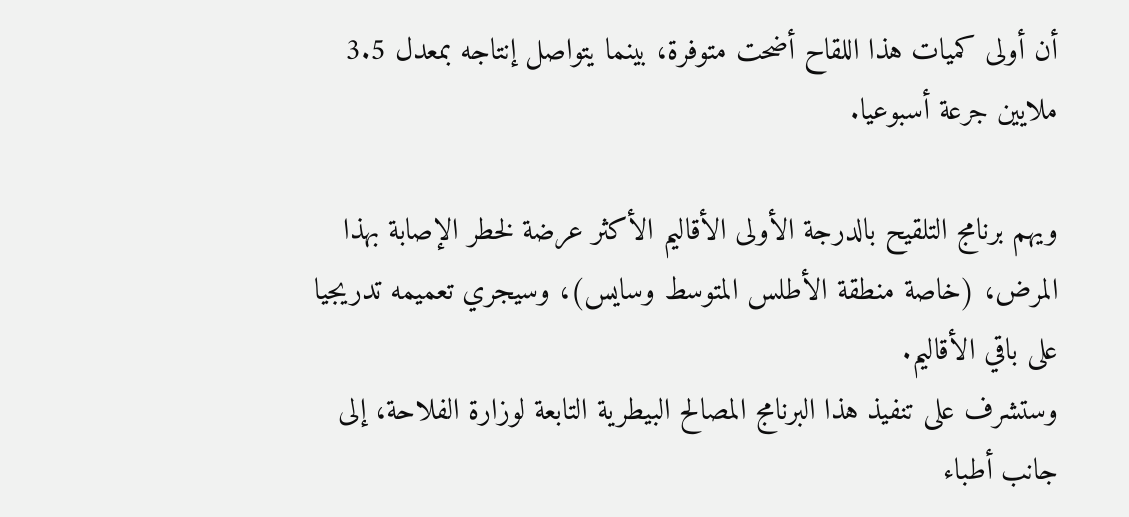أن أولى كميات هذا اللقاح أضحت متوفرة، بينما يتواصل إنتاجه بمعدل 3.5 ملايين جرعة أسبوعيا.

ويهم برنامج التلقيح بالدرجة الأولى الأقاليم الأكثر عرضة لخطر الإصابة بهذا المرض، (خاصة منطقة الأطلس المتوسط وسايس)، وسيجري تعميمه تدريجيا على باقي الأقاليم.
وستشرف على تنفيذ هذا البرنامج المصالح البيطرية التابعة لوزارة الفلاحة، إلى جانب أطباء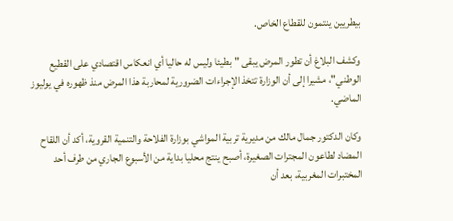بيطريين ينتمون للقطاع الخاص.

وكشف البلاغ أن تطور المرض يبقى "بطيئا وليس له حاليا أي انعكاس اقتصادي على القطيع الوطني"، مشيرا إلى أن الوزارة تتخذ الإجراءات الضرورية لمحاربة هذا المرض منذ ظهوره في يوليوز الماضي.

وكان الدكتور جمال مالك من مديرية تربية المواشي بوزارة الفلاحة والتنمية القروية، أكد أن اللقاح المضاد لطاعون المجترات الصغيرة، أصبح ينتج محليا بداية من الأسبوع الجاري من طرف أحد المختبرات المغربية، بعد أن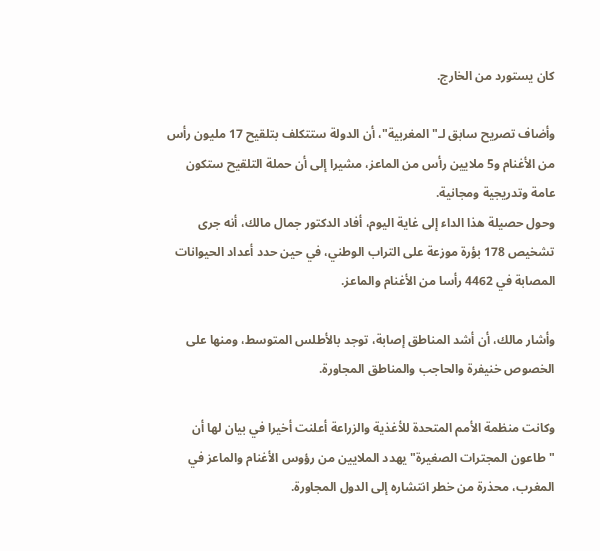كان يستورد من الخارج.

وأضاف تصريح سابق لـ"المغربية"، أن الدولة ستتكلف بتلقيح 17 مليون رأس من الأغنام و5 ملايين رأس من الماعز، مشيرا إلى أن حملة التلقيح ستكون عامة وتدريجية ومجانية.
وحول حصيلة هذا الداء إلى غاية اليوم، أفاد الدكتور جمال مالك، أنه جرى تشخيص 178 بؤرة موزعة على التراب الوطني، في حين حدد أعداد الحيوانات المصابة في 4462 رأسا من الأغنام والماعز.

وأشار مالك، أن أشد المناطق إصابة، توجد بالأطلس المتوسط، ومنها على الخصوص خنيفرة والحاجب والمناطق المجاورة.

وكانت منظمة الأمم المتحدة للأغذية والزراعة أعلنت أخيرا في بيان لها أن "طاعون المجترات الصغيرة" يهدد الملايين من رؤوس الأغنام والماعز في المغرب، محذرة من خطر انتشاره إلى الدول المجاورة.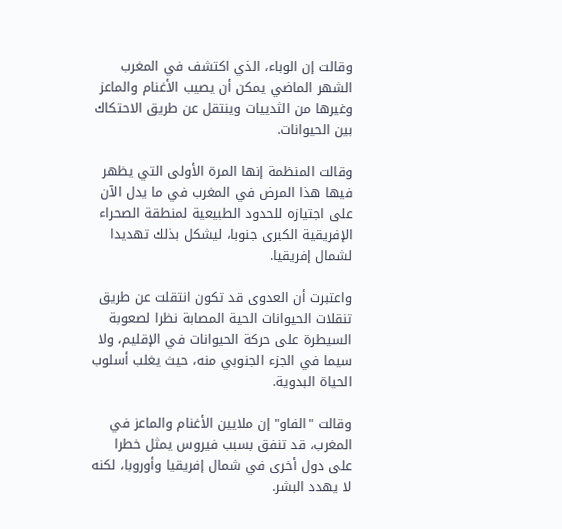وقالت إن الوباء، الذي اكتشف في المغرب الشهر الماضي يمكن أن يصيب الأغنام والماعز وغيرها من الثدييات وينتقل عن طريق الاحتكاك بين الحيوانات.

وقالت المنظمة إنها المرة الأولى التي يظهر فيها هذا المرض في المغرب في ما يدل الآن على اجتيازه للحدود الطبيعية لمنطقة الصحراء الإفريقية الكبرى جنوبا، ليشكل بذلك تهديدا لشمال إفريقيا.

واعتبرت أن العدوى قد تكون انتقلت عن طريق تنقلات الحيوانات الحية المصابة نظرا لصعوبة السيطرة على حركة الحيوانات في الإقليم، ولا سيما في الجزء الجنوبي منه، حيث يغلب أسلوب الحياة البدوية.

وقالت "الفاو" إن ملايين الأغنام والماعز في المغرب، قد تنفق بسبب فيروس يمثل خطرا على دول أخرى في شمال إفريقيا وأوروبا، لكنه لا يهدد البشر.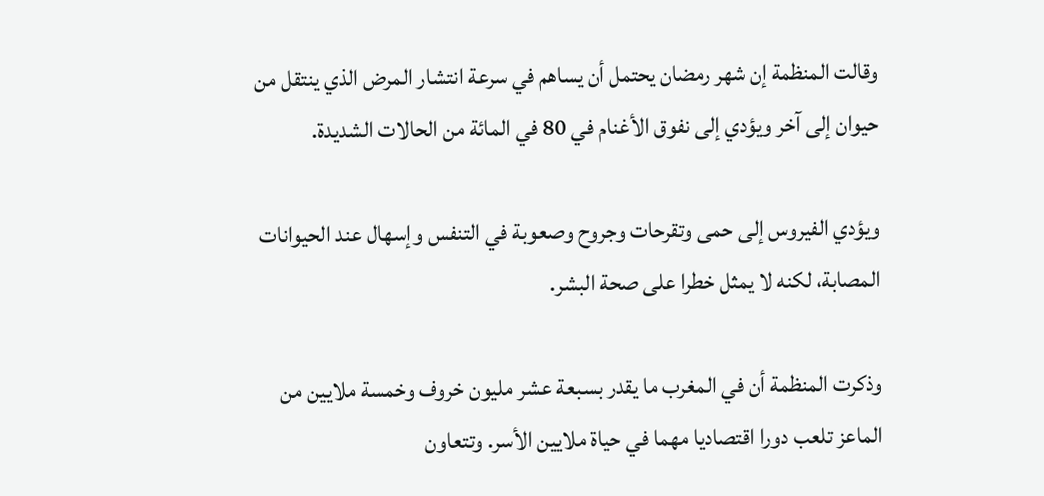وقالت المنظمة إن شهر رمضان يحتمل أن يساهم في سرعة انتشار المرض الذي ينتقل من حيوان إلى آخر ويؤدي إلى نفوق الأغنام في 80 في المائة من الحالات الشديدة.

ويؤدي الفيروس إلى حمى وتقرحات وجروح وصعوبة في التنفس وإسهال عند الحيوانات المصابة، لكنه لا يمثل خطرا على صحة البشر.

وذكرت المنظمة أن في المغرب ما يقدر بسبعة عشر مليون خروف وخمسة ملايين من الماعز تلعب دورا اقتصاديا مهما في حياة ملايين الأسر. وتتعاون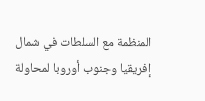المنظمة مع السلطات في شمال إفريقيا وجنوب أوروبا لمحاولة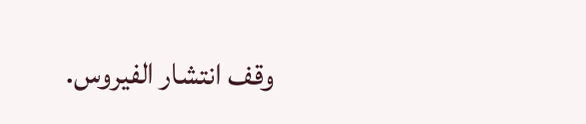وقف انتشار الفيروس.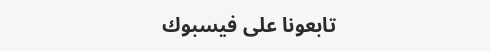تابعونا على فيسبوك